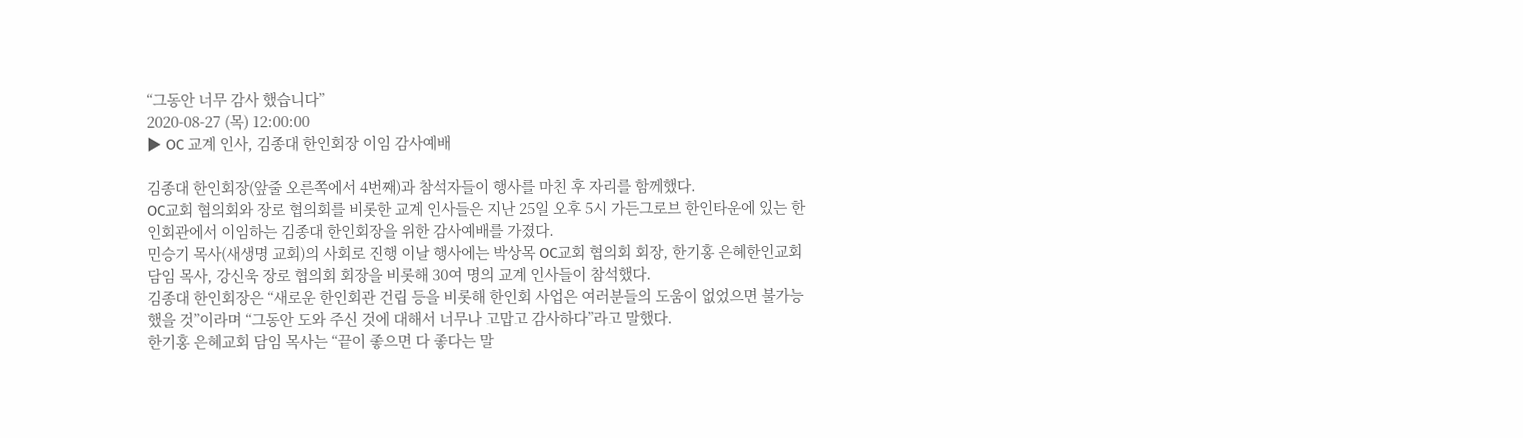“그동안 너무 감사 했습니다”
2020-08-27 (목) 12:00:00
▶ OC 교계 인사, 김종대 한인회장 이임 감사예배

김종대 한인회장(앞줄 오른쪽에서 4번째)과 참석자들이 행사를 마친 후 자리를 함께했다.
OC교회 협의회와 장로 협의회를 비롯한 교계 인사들은 지난 25일 오후 5시 가든그로브 한인타운에 있는 한인회관에서 이임하는 김종대 한인회장을 위한 감사예배를 가졌다.
민승기 목사(새생명 교회)의 사회로 진행 이날 행사에는 박상목 OC교회 협의회 회장, 한기홍 은혜한인교회 담임 목사, 강신욱 장로 협의회 회장을 비롯해 30여 명의 교계 인사들이 참석했다.
김종대 한인회장은 “새로운 한인회관 건립 등을 비롯해 한인회 사업은 여러분들의 도움이 없었으면 불가능 했을 것”이라며 “그동안 도와 주신 것에 대해서 너무나 고맙고 감사하다”라고 말했다.
한기홍 은혜교회 담임 목사는 “끝이 좋으면 다 좋다는 말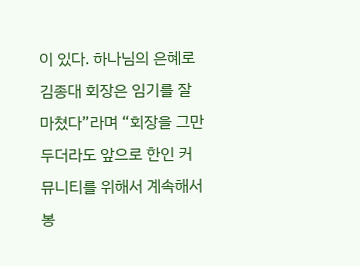이 있다. 하나님의 은혜로 김종대 회장은 임기를 잘 마쳤다”라며 “회장을 그만 두더라도 앞으로 한인 커뮤니티를 위해서 계속해서 봉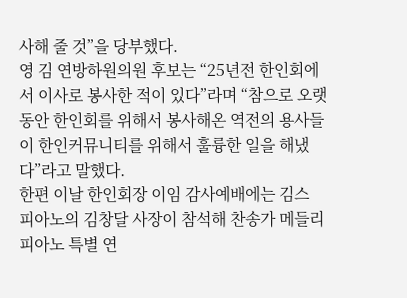사해 줄 것”을 당부했다.
영 김 연방하원의원 후보는 “25년전 한인회에서 이사로 봉사한 적이 있다”라며 “참으로 오랫동안 한인회를 위해서 봉사해온 역전의 용사들이 한인커뮤니티를 위해서 훌륭한 일을 해냈다”라고 말했다.
한편 이날 한인회장 이임 감사예배에는 김스 피아노의 김창달 사장이 참석해 찬송가 메들리 피아노 특별 연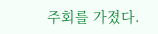주회를 가졌다.